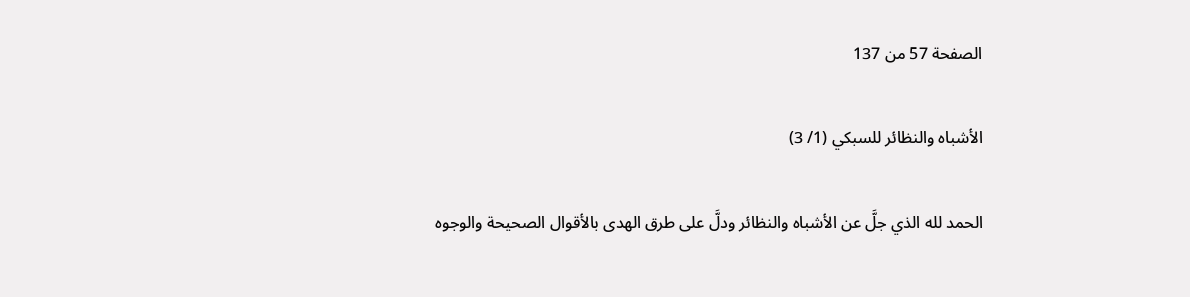الصفحة 57 من 137

الأشباه والنظائر للسبكي (1/ 3)

الحمد لله الذي جلَّ عن الأشباه والنظائر ودلَّ على طرق الهدى بالأقوال الصحيحة والوجوه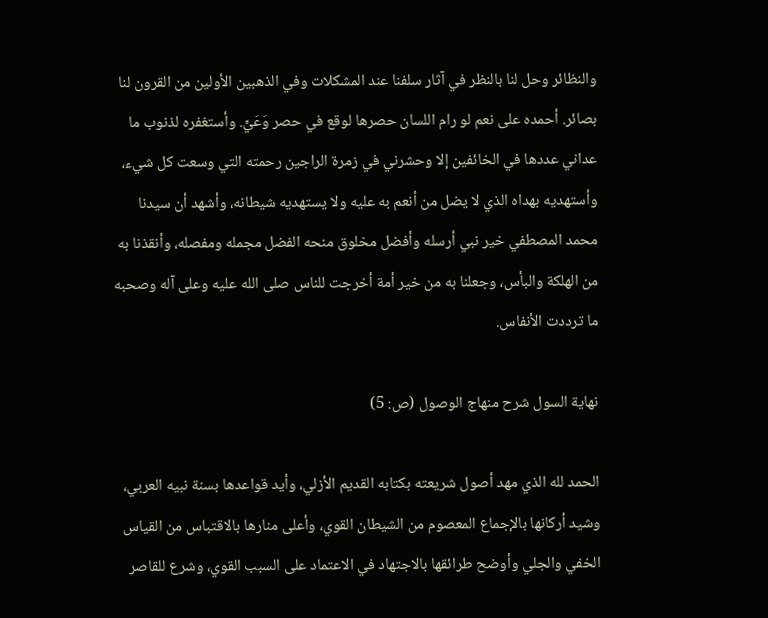والنظائر وحل لنا بالنظر في آثار سلفنا عند المشكلات وفي الذهبين الأولين من القرون لنا بصائر. أحمده على نعم لو رام اللسان حصرها لوقع في حصر وَعَيٍّ. وأستغفره لذنوب ما عداني عددها في الخائفين إلا وحشرني في زمرة الراجين رحمته التي وسعت كل شيء، وأستهديه بهداه الذي لا يضل من أنعم به عليه ولا يستهديه شيطانه، وأشهد أن سيدنا محمد المصطفي خير نبي أرسله وأفضل مخلوق منحه الفضل مجمله ومفصله، وأنقذنا به من الهلكة والبأس، وجعلنا به من خير أمة أخرجت للناس صلى الله عليه وعلى آله وصحبه ما ترددت الأنفاس.

نهاية السول شرح منهاج الوصول (ص: 5)

الحمد لله الذي مهد أصول شريعته بكتابه القديم الأزلي، وأيد قواعدها بسنة نبيه العربي، وشيد أركانها بالإجماع المعصوم من الشيطان القوي، وأعلى منارها بالاقتباس من القياس الخفي والجلي وأوضح طرائقها بالاجتهاد في الاعتماد على السبب القوي، وشرع للقاصر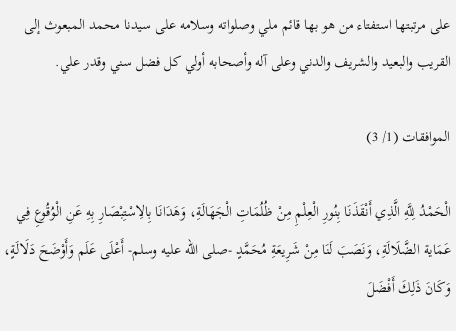على مرتبتها استفتاء من هو بها قائم ملي وصلواته وسلامه على سيدنا محمد المبعوث إلى القريب والبعيد والشريف والدني وعلى آله وأصحابه أولي كل فضل سني وقدر علي.

الموافقات (1/ 3)

الْحَمْدُ لِلَّهِ الَّذِي أَنْقَذَنَا بِنُورِ الْعِلْمِ مِنْ ظُلُمَاتِ الْجَهَالَةِ، وَهَدَانَا بِالِاسْتِبْصَارِ بِهِ عَنِ الْوُقُوعِ فِي عَمَاية الضَّلَالَةِ، وَنَصَبَ لَنَا مِنْ شَرِيعَةِ مُحَمَّدٍ -صلى الله عليه وسلم- أَعْلَى عَلَم وَأَوْضَحَ دَلَالَةٍ، وَكَانَ ذَلِكَ أَفْضَلَ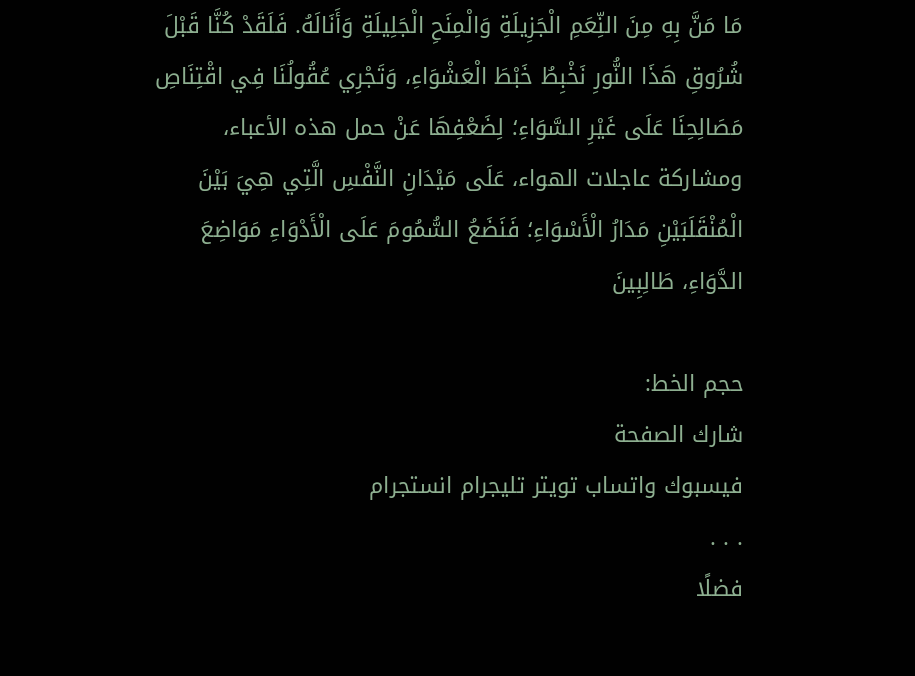مَا مَنَّ بِهِ مِنَ النِّعَمِ الْجَزِيلَةِ وَالْمِنَحِ الْجَلِيلَةِ وَأَنَالَهُ. فَلَقَدْ كُنَّا قَبْلَ شُرُوقِ هَذَا النُّورِ نَخْبِطُ خَبْطَ الْعَشْوَاءِ، وَتَجْرِي عُقُولُنَا فِي اقْتِنَاصِ مَصَالِحِنَا عَلَى غَيْرِ السَّوَاءِ؛ لِضَعْفِهَا عَنْ حمل هذه الأعباء، ومشاركة عاجلات الهواء، عَلَى مَيْدَانِ النَّفْسِ الَّتِي هِيَ بَيْنَ الْمُنْقَلَبَيْنِ مَدَارُ الْأَسْوَاءِ؛ فَنَضَعُ السُّمُومَ عَلَى الْأَدْوَاءِ مَوَاضِعَ الدَّوَاءِ، طَالِبِينَ

حجم الخط:
شارك الصفحة
فيسبوك واتساب تويتر تليجرام انستجرام
. . .
فضلًا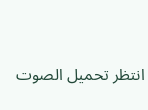انتظر تحميل الصوت